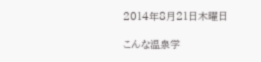2014年8月21日木曜日

こんな温泉学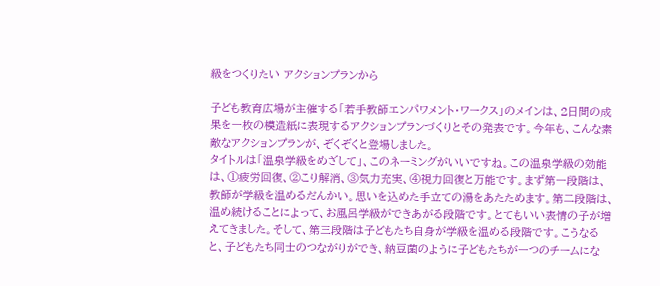級をつくりたい アクションプランから

子ども教育広場が主催する「若手教師エンパワメント・ワークス」のメインは、2日間の成果を一枚の模造紙に表現するアクションプランづくりとその発表です。今年も、こんな素敵なアクションプランが、ぞくぞくと登場しました。
タイトルは「温泉学級をめざして」、このネーミングがいいですね。この温泉学級の効能は、①疲労回復、②こり解消、③気力充実、④視力回復と万能です。まず第一段階は、教師が学級を温めるだんかい。思いを込めた手立ての湯をあたためます。第二段階は、温め続けることによって、お風呂学級ができあがる段階です。とてもいい表情の子が増えてきました。そして、第三段階は子どもたち自身が学級を温める段階です。こうなると、子どもたち同士のつながりができ、納豆菌のように子どもたちが一つのチームにな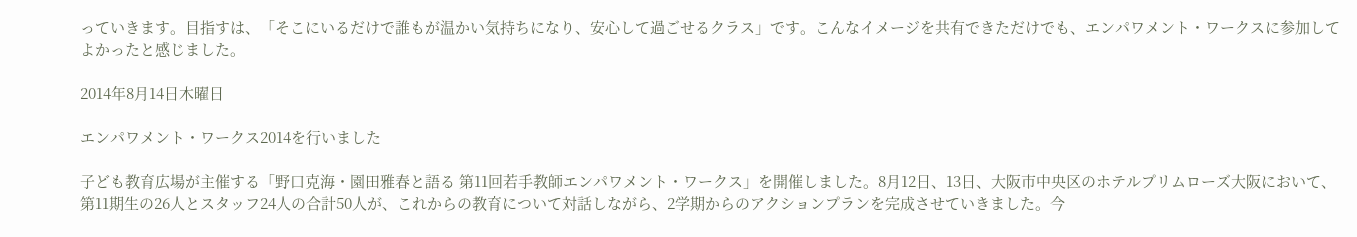っていきます。目指すは、「そこにいるだけで誰もが温かい気持ちになり、安心して過ごせるクラス」です。こんなイメージを共有できただけでも、エンパワメント・ワークスに参加してよかったと感じました。

2014年8月14日木曜日

エンパワメント・ワークス2014を行いました

子ども教育広場が主催する「野口克海・園田雅春と語る 第11回若手教師エンパワメント・ワークス」を開催しました。8月12日、13日、大阪市中央区のホテルプリムローズ大阪において、第11期生の26人とスタッフ24人の合計50人が、これからの教育について対話しながら、2学期からのアクションプランを完成させていきました。今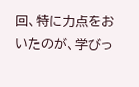回、特に力点をおいたのが、学びっ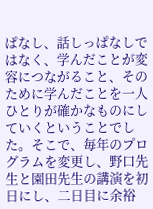ぱなし、話しっぱなしではなく、学んだことが変容につながること、そのために学んだことを一人ひとりが確かなものにしていくということでした。そこで、毎年のプログラムを変更し、野口先生と園田先生の講演を初日にし、二日目に余裕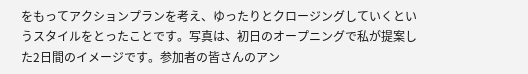をもってアクションプランを考え、ゆったりとクロージングしていくというスタイルをとったことです。写真は、初日のオープニングで私が提案した2日間のイメージです。参加者の皆さんのアン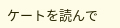ケートを読んで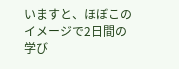いますと、ほぼこのイメージで2日間の学び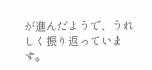が進んだようで、うれしく振り返っています。